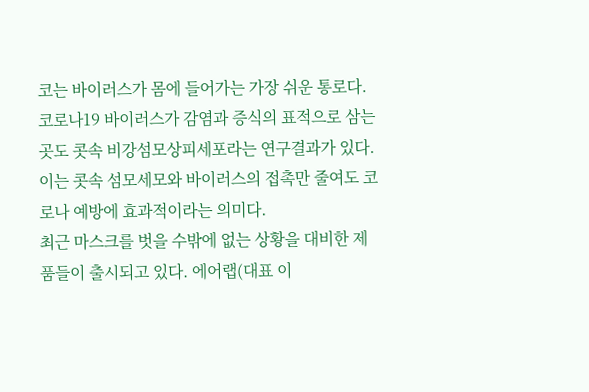코는 바이러스가 몸에 들어가는 가장 쉬운 통로다. 코로나19 바이러스가 감염과 증식의 표적으로 삼는 곳도 콧속 비강섬모상피세포라는 연구결과가 있다. 이는 콧속 섬모세모와 바이러스의 접촉만 줄여도 코로나 예방에 효과적이라는 의미다.
최근 마스크를 벗을 수밖에 없는 상황을 대비한 제품들이 출시되고 있다. 에어랩(대표 이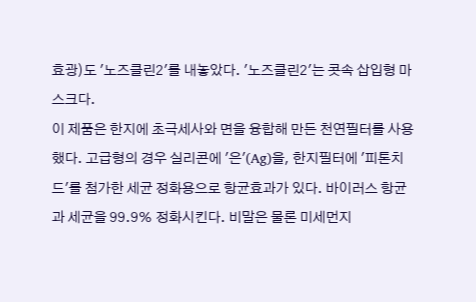효광)도 '노즈클린2'를 내놓았다. '노즈클린2'는 콧속 삽입형 마스크다.
이 제품은 한지에 초극세사와 면을 융합해 만든 천연필터를 사용했다. 고급형의 경우 실리콘에 '은'(Ag)을, 한지필터에 '피톤치드'를 첨가한 세균 정화용으로 항균효과가 있다. 바이러스 항균과 세균을 99.9% 정화시킨다. 비말은 물론 미세먼지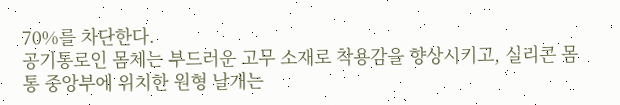70%를 차단한다.
공기통로인 몸체는 부드러운 고무 소재로 착용감을 향상시키고, 실리콘 몸통 중앙부에 위치한 원형 날개는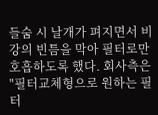들숨 시 날개가 펴지면서 비강의 빈틈을 막아 필터로만 호흡하도록 했다. 회사측은 "필터교체형으로 원하는 필터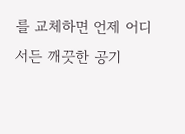를 교체하면 언제 어디서든 깨끗한 공기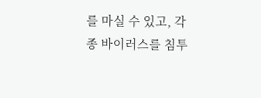를 마실 수 있고, 각종 바이러스를 침투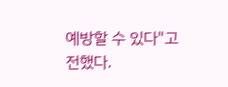예방할 수 있다"고 전했다.